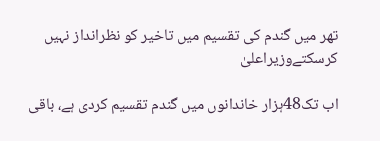تھر میں گندم کی تقسیم میں تاخیر کو نظرانداز نہیں کرسکتےوزیراعلیٰ

اب تک48ہزار خاندانوں میں گندم تقسیم کردی ہے، باقی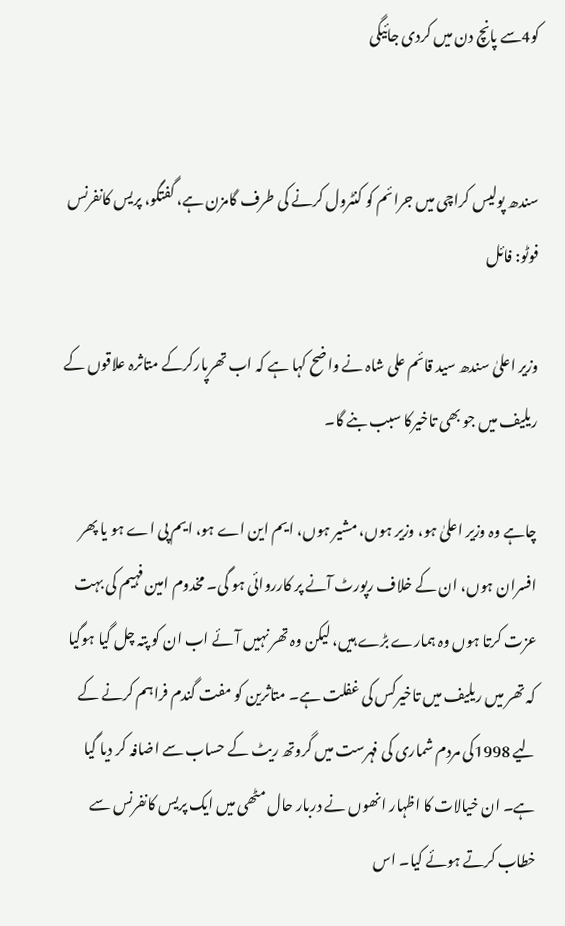کو4سے پانچ دن میں کردی جائیگی


سندھ پولیس کراچی میں جرائم کو کنٹرول کرنے کی طرف گامزن ہے، گفتگو، پریس کانفرنس فوٹو: فائل

وزیر اعلیٰ سندھ سید قائم علی شاہ نے واضح کہا ہے کہ اب تھرپارکرکے متاثرہ علاقوں کے ریلیف میں جو بھی تاخیرکا سبب بنے گا۔

چاہے وہ وزیر اعلیٰ ہو، وزیر ہوں، مشیر ہوں، ایم این اے ہو، ایم پی اے ہو یا پھر افسران ہوں، ان کے خلاف رپورٹ آنے پر کارروائی ہو گی۔ مخدوم امین فہیم کی بہت عزت کرتا ہوں وہ ہمارے بڑے ہیں، لیکن وہ تھر نہیں آئے اب ان کو پتہ چل گیا ہوگیا کہ تھر میں ریلیف میں تاخیرکس کی غفلت ہے۔ متاثرین کو مفت گندم فراہم کرنے کے لیے 1998کی مردم شماری کی فہرست میں گروتھ ریٹ کے حساب سے اضافہ کر دیا گیا ہے۔ ان خیالات کا اظہار انھوں نے دربار حال مٹھی میں ایک پریس کانفرنس سے خطاب کرتے ہوئے کیا۔ اس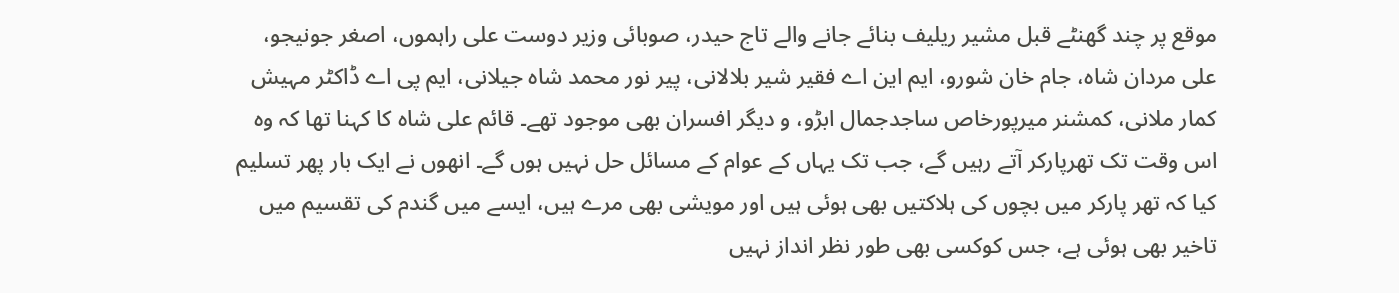موقع پر چند گھنٹے قبل مشیر ریلیف بنائے جانے والے تاج حیدر، صوبائی وزیر دوست علی راہموں، اصغر جونیجو، علی مردان شاہ، جام خان شورو، ایم این اے فقیر شیر بلالانی، پیر نور محمد شاہ جیلانی، ایم پی اے ڈاکٹر مہیش کمار ملانی، کمشنر میرپورخاص ساجدجمال ابڑو، و دیگر افسران بھی موجود تھے۔ قائم علی شاہ کا کہنا تھا کہ وہ اس وقت تک تھرپارکر آتے رہیں گے، جب تک یہاں کے عوام کے مسائل حل نہیں ہوں گے۔ انھوں نے ایک بار پھر تسلیم کیا کہ تھر پارکر میں بچوں کی ہلاکتیں بھی ہوئی ہیں اور مویشی بھی مرے ہیں، ایسے میں گندم کی تقسیم میں تاخیر بھی ہوئی ہے، جس کوکسی بھی طور نظر انداز نہیں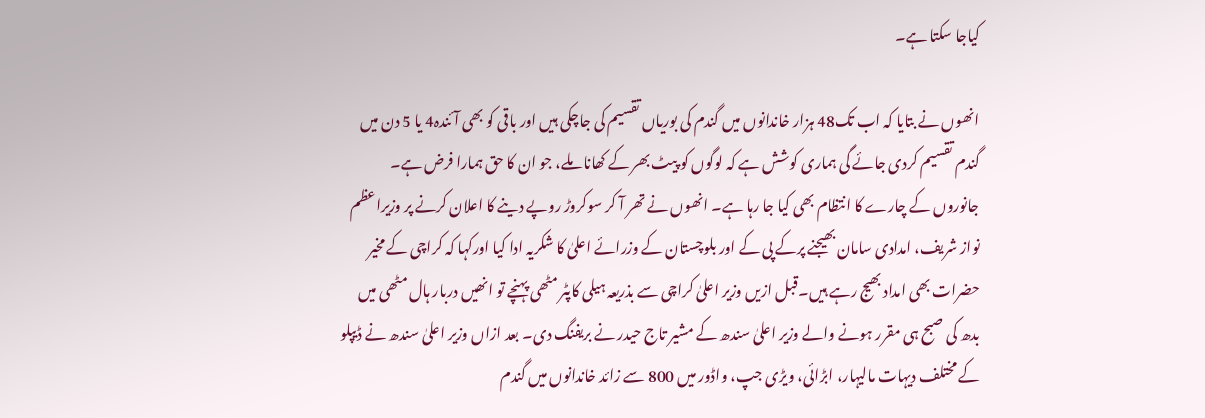کیاجا سکتا ہے۔

انھوں نے بتایا کہ اب تک48 ہزار خاندانوں میں گندم کی بوریاں تقسیم کی جاچکی ہیں اور باقی کو بھی آئندہ4 یا 5 دن میں گندم تقسیم کردی جائے گی ہماری کوشش ہے کہ لوگوں کو پیٹ بھر کے کھانا ملے، جو ان کا حق ہمارا فرض ہے۔ جانوروں کے چارے کا انتظام بھی کیا جا رہا ہے۔ انھوں نے تھر آ کر سوکروڑ روپے دینے کا اعلان کرنے پر وزیراعظم نواز شریف، امدادی سامان بھیجنے پرکے پی کے اور بلوچستان کے وزرائے اعلیٰ کا شکریہ ادا کیا اورکہا کہ کراچی کے مخیر حضرات بھی امداد بھیج رہے ہیں۔قبل ازیں وزیر اعلیٰ کراچی سے بذریعہ ہیلی کاپٹر مٹھی پہنچے تو انھیں دربار ہال مٹھی میں بدھ کی صبح ہی مقرر ہونے والے وزیر اعلیٰ سندھ کے مشیر تاج حیدر نے بریفنگ دی۔ بعد ازاں وزیر اعلیٰ سندھ نے ڈیپلو کے مختلف دیہات مالیہار، ابڑائی، ویڑی جپ، واڈور میں 800 سے زائد خاندانوں میں گندم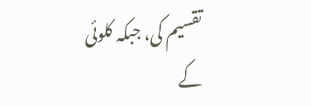تقسیم کی، جبکہ کلوئی کے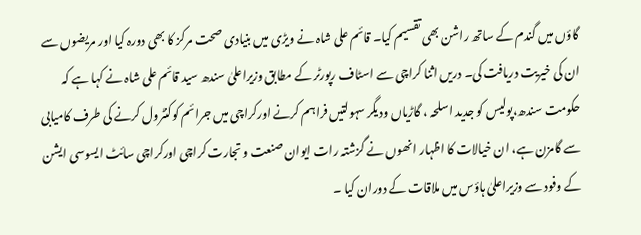گاؤں میں گندم کے ساتھ راشن بھی تقسیم کیا۔ قائم علی شاہ نے ویڑی میں بنیادی صحت مرکز کا بھی دورہ کیا اور مریضوں سے ان کی خیریت دریافت کی۔ دریں اثنا کراچی سے اسٹاف رپورٹر کے مطابق وزیراعلیٰ سندھ سید قائم علی شاہ نے کہا ہے کہ حکومت سندھ،پولیس کو جدید اسلحہ ، گاڑیاں ودیگر سہولتیں فراہم کرنے اورکراچی میں جرائم کوکنٹرول کرنے کی طرف کامیابی سے گامزن ہے، ان خیالات کا اظہار انھوں نے گزشتہ رات ایوان صنعت و تجارت کراچی اورکراچی سائٹ ایسوسی ایشن کے وفود سے وزیراعلیٰ ہاؤس میں ملاقات کے دوران کیا ۔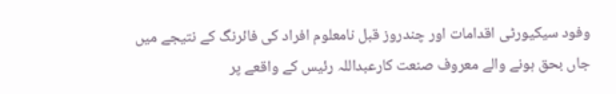وفود سیکیورٹی اقدامات اور چندروز قبل نامعلوم افراد کی فائرنگ کے نتیجے میں جاں بحق ہونے والے معروف صنعت کارعبداللہ رئیس کے واقعے پر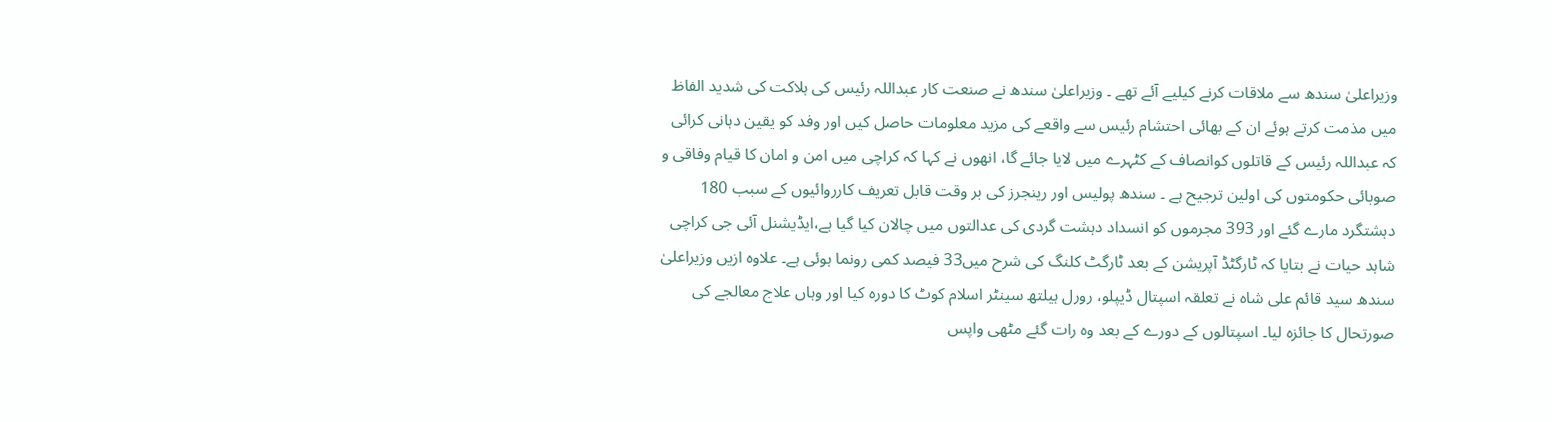وزیراعلیٰ سندھ سے ملاقات کرنے کیلیے آئے تھے ۔ وزیراعلیٰ سندھ نے صنعت کار عبداللہ رئیس کی ہلاکت کی شدید الفاظ میں مذمت کرتے ہوئے ان کے بھائی احتشام رئیس سے واقعے کی مزید معلومات حاصل کیں اور وفد کو یقین دہانی کرائی کہ عبداللہ رئیس کے قاتلوں کوانصاف کے کٹہرے میں لایا جائے گا، انھوں نے کہا کہ کراچی میں امن و امان کا قیام وفاقی و صوبائی حکومتوں کی اولین ترجیح ہے ۔ سندھ پولیس اور رینجرز کی بر وقت قابل تعریف کارروائیوں کے سبب 180 دہشتگرد مارے گئے اور 393 مجرموں کو انسداد دہشت گردی کی عدالتوں میں چالان کیا گیا ہے،ایڈیشنل آئی جی کراچی شاہد حیات نے بتایا کہ ٹارگٹڈ آپریشن کے بعد ٹارگٹ کلنگ کی شرح میں33 فیصد کمی رونما ہوئی ہے۔ علاوہ ازیں وزیراعلیٰ سندھ سید قائم علی شاہ نے تعلقہ اسپتال ڈیپلو، رورل ہیلتھ سینٹر اسلام کوٹ کا دورہ کیا اور وہاں علاج معالجے کی صورتحال کا جائزہ لیا۔ اسپتالوں کے دورے کے بعد وہ رات گئے مٹھی واپس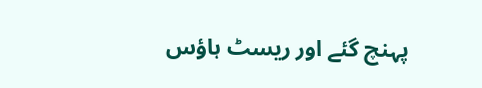پہنچ گئے اور ریسٹ ہاؤس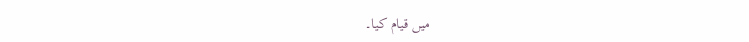میں قیام کیا۔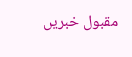مقبول خبریں